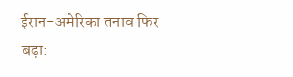ईरान-अमेरिका तनाव फिर बढ़ा: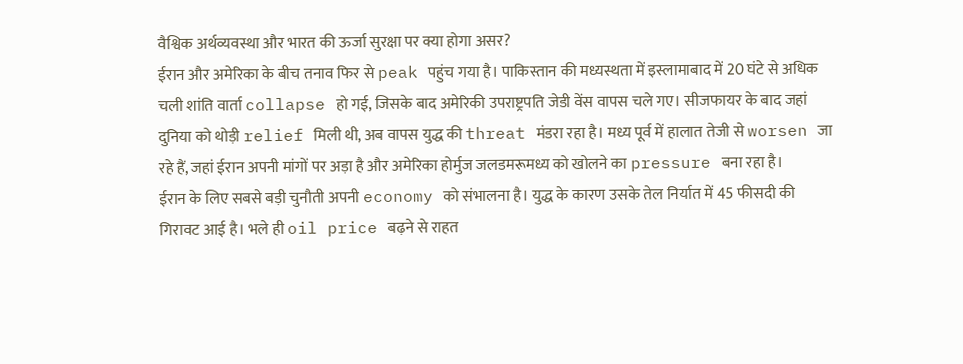वैश्विक अर्थव्यवस्था और भारत की ऊर्जा सुरक्षा पर क्या होगा असर?
ईरान और अमेरिका के बीच तनाव फिर से peak पहुंच गया है। पाकिस्तान की मध्यस्थता में इस्लामाबाद में 20 घंटे से अधिक चली शांति वार्ता collapse हो गई, जिसके बाद अमेरिकी उपराष्ट्रपति जेडी वेंस वापस चले गए। सीजफायर के बाद जहां दुनिया को थोड़ी relief मिली थी, अब वापस युद्ध की threat मंडरा रहा है। मध्य पूर्व में हालात तेजी से worsen जा रहे हैं, जहां ईरान अपनी मांगों पर अड़ा है और अमेरिका होर्मुज जलडमरूमध्य को खोलने का pressure बना रहा है।
ईरान के लिए सबसे बड़ी चुनौती अपनी economy को संभालना है। युद्ध के कारण उसके तेल निर्यात में 45 फीसदी की गिरावट आई है। भले ही oil price बढ़ने से राहत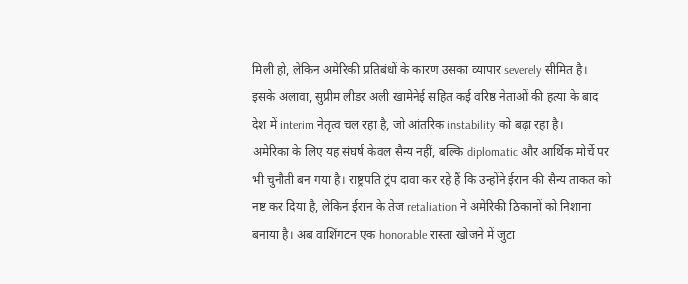मिली हो, लेकिन अमेरिकी प्रतिबंधों के कारण उसका व्यापार severely सीमित है। इसके अलावा, सुप्रीम लीडर अली खामेनेई सहित कई वरिष्ठ नेताओं की हत्या के बाद देश में interim नेतृत्व चल रहा है, जो आंतरिक instability को बढ़ा रहा है।
अमेरिका के लिए यह संघर्ष केवल सैन्य नहीं, बल्कि diplomatic और आर्थिक मोर्चे पर भी चुनौती बन गया है। राष्ट्रपति ट्रंप दावा कर रहे हैं कि उन्होंने ईरान की सैन्य ताकत को नष्ट कर दिया है, लेकिन ईरान के तेज retaliation ने अमेरिकी ठिकानों को निशाना बनाया है। अब वाशिंगटन एक honorable रास्ता खोजने में जुटा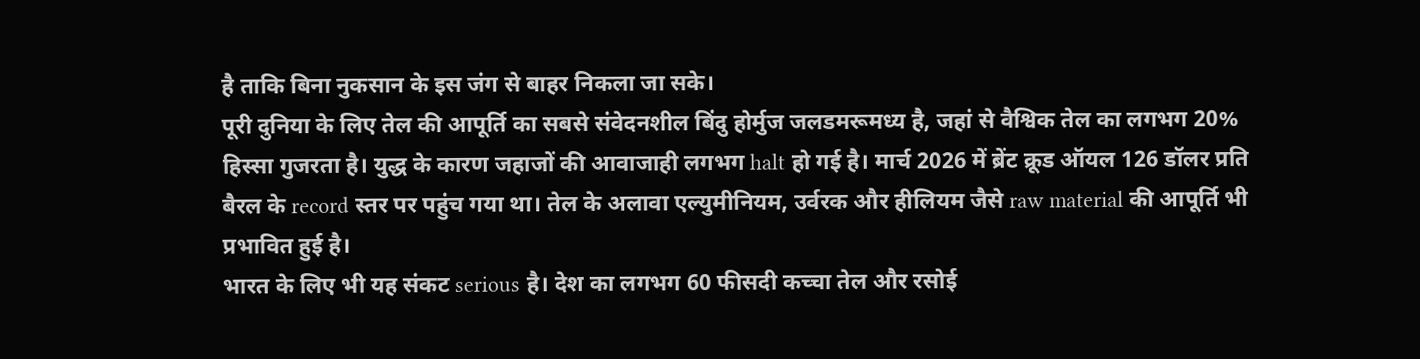है ताकि बिना नुकसान के इस जंग से बाहर निकला जा सके।
पूरी दुनिया के लिए तेल की आपूर्ति का सबसे संवेदनशील बिंदु होर्मुज जलडमरूमध्य है, जहां से वैश्विक तेल का लगभग 20% हिस्सा गुजरता है। युद्ध के कारण जहाजों की आवाजाही लगभग halt हो गई है। मार्च 2026 में ब्रेंट क्रूड ऑयल 126 डॉलर प्रति बैरल के record स्तर पर पहुंच गया था। तेल के अलावा एल्युमीनियम, उर्वरक और हीलियम जैसे raw material की आपूर्ति भी प्रभावित हुई है।
भारत के लिए भी यह संकट serious है। देश का लगभग 60 फीसदी कच्चा तेल और रसोई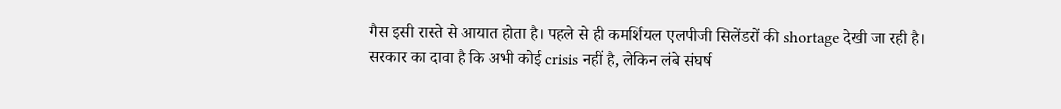गैस इसी रास्ते से आयात होता है। पहले से ही कमर्शियल एलपीजी सिलेंडरों की shortage देखी जा रही है। सरकार का दावा है कि अभी कोई crisis नहीं है, लेकिन लंबे संघर्ष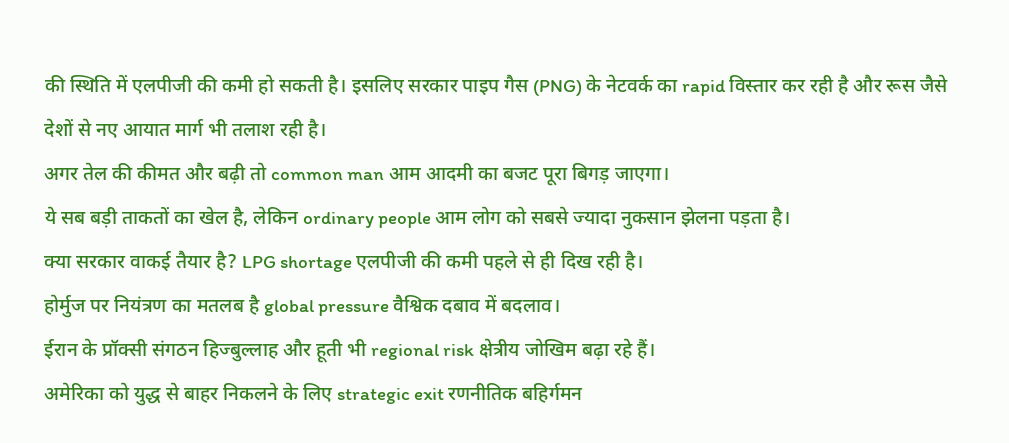की स्थिति में एलपीजी की कमी हो सकती है। इसलिए सरकार पाइप गैस (PNG) के नेटवर्क का rapid विस्तार कर रही है और रूस जैसे देशों से नए आयात मार्ग भी तलाश रही है।
अगर तेल की कीमत और बढ़ी तो common man आम आदमी का बजट पूरा बिगड़ जाएगा।
ये सब बड़ी ताकतों का खेल है, लेकिन ordinary people आम लोग को सबसे ज्यादा नुकसान झेलना पड़ता है।
क्या सरकार वाकई तैयार है? LPG shortage एलपीजी की कमी पहले से ही दिख रही है।
होर्मुज पर नियंत्रण का मतलब है global pressure वैश्विक दबाव में बदलाव।
ईरान के प्रॉक्सी संगठन हिज्बुल्लाह और हूती भी regional risk क्षेत्रीय जोखिम बढ़ा रहे हैं।
अमेरिका को युद्ध से बाहर निकलने के लिए strategic exit रणनीतिक बहिर्गमन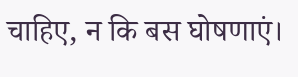चाहिए, न कि बस घोषणाएं।